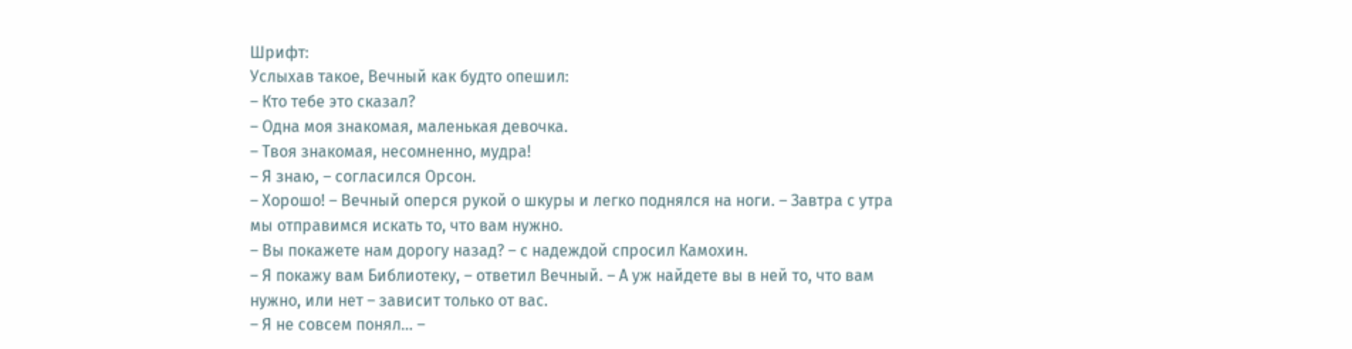Шрифт:
Услыхав такое, Вечный как будто опешил:
– Кто тебе это сказал?
– Одна моя знакомая, маленькая девочка.
– Твоя знакомая, несомненно, мудра!
– Я знаю, – согласился Орсон.
– Хорошо! – Вечный оперся рукой о шкуры и легко поднялся на ноги. – Завтра с утра мы отправимся искать то, что вам нужно.
– Вы покажете нам дорогу назад? – с надеждой спросил Камохин.
– Я покажу вам Библиотеку, – ответил Вечный. – А уж найдете вы в ней то, что вам нужно, или нет – зависит только от вас.
– Я не совсем понял… –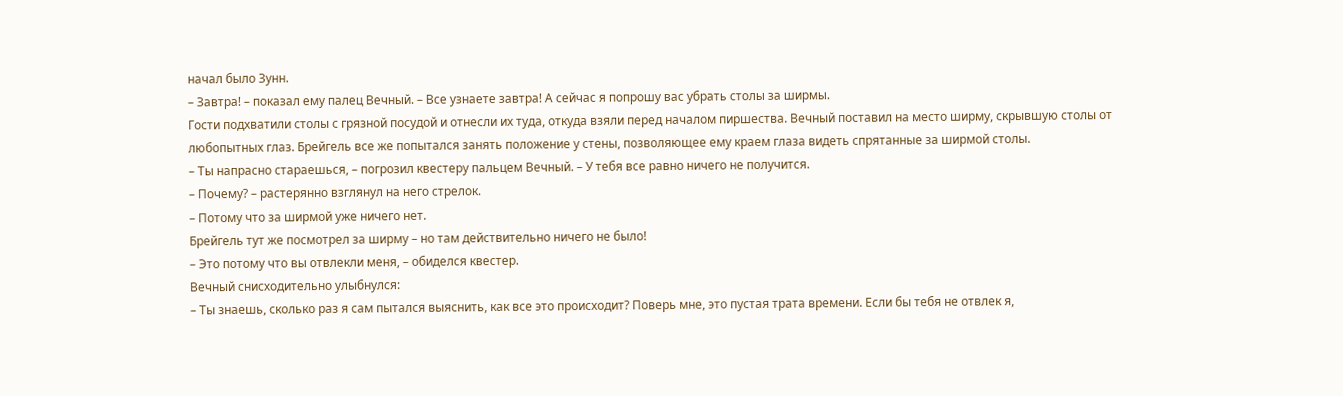начал было Зунн.
– Завтра! – показал ему палец Вечный. – Все узнаете завтра! А сейчас я попрошу вас убрать столы за ширмы.
Гости подхватили столы с грязной посудой и отнесли их туда, откуда взяли перед началом пиршества. Вечный поставил на место ширму, скрывшую столы от любопытных глаз. Брейгель все же попытался занять положение у стены, позволяющее ему краем глаза видеть спрятанные за ширмой столы.
– Ты напрасно стараешься, – погрозил квестеру пальцем Вечный. – У тебя все равно ничего не получится.
– Почему? – растерянно взглянул на него стрелок.
– Потому что за ширмой уже ничего нет.
Брейгель тут же посмотрел за ширму – но там действительно ничего не было!
– Это потому что вы отвлекли меня, – обиделся квестер.
Вечный снисходительно улыбнулся:
– Ты знаешь, сколько раз я сам пытался выяснить, как все это происходит? Поверь мне, это пустая трата времени. Если бы тебя не отвлек я,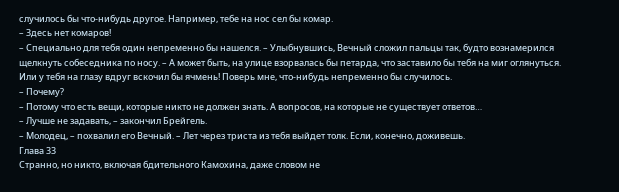случилось бы что-нибудь другое. Например, тебе на нос сел бы комар.
– Здесь нет комаров!
– Специально для тебя один непременно бы нашелся. – Улыбнувшись, Вечный сложил пальцы так, будто вознамерился щелкнуть собеседника по носу. – А может быть, на улице взорвалась бы петарда, что заставило бы тебя на миг оглянуться. Или у тебя на глазу вдруг вскочил бы ячмень! Поверь мне, что-нибудь непременно бы случилось.
– Почему?
– Потому что есть вещи, которые никто не должен знать. А вопросов, на которые не существует ответов…
– Лучше не задавать, – закончил Брейгель.
– Молодец, – похвалил его Вечный. – Лет через триста из тебя выйдет толк. Если, конечно, доживешь.
Глава 33
Странно, но никто, включая бдительного Камохина, даже словом не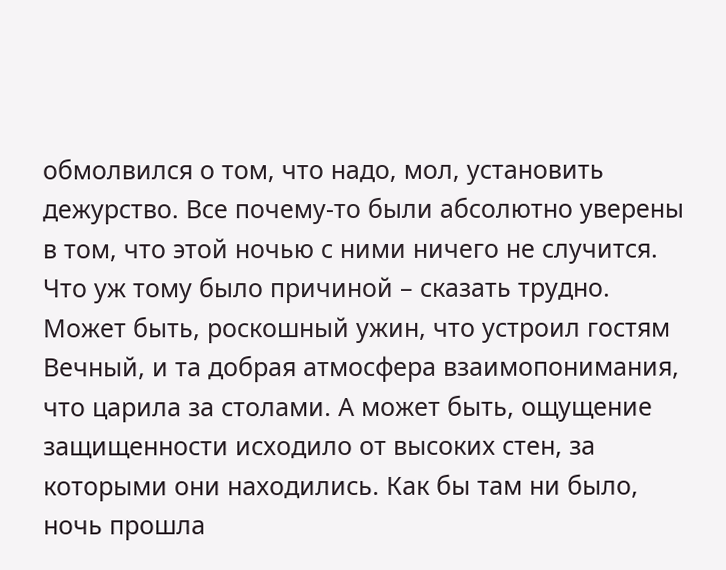обмолвился о том, что надо, мол, установить дежурство. Все почему-то были абсолютно уверены в том, что этой ночью с ними ничего не случится. Что уж тому было причиной – сказать трудно. Может быть, роскошный ужин, что устроил гостям Вечный, и та добрая атмосфера взаимопонимания, что царила за столами. А может быть, ощущение защищенности исходило от высоких стен, за которыми они находились. Как бы там ни было, ночь прошла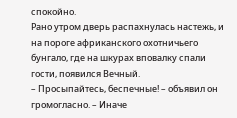спокойно.
Рано утром дверь распахнулась настежь, и на пороге африканского охотничьего бунгало, где на шкурах вповалку спали гости, появился Вечный.
– Просыпайтесь, беспечные! – объявил он громогласно. – Иначе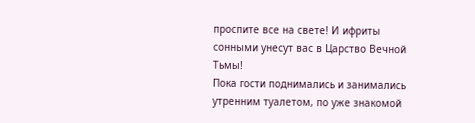проспите все на свете! И ифриты сонными унесут вас в Царство Вечной Тьмы!
Пока гости поднимались и занимались утренним туалетом, по уже знакомой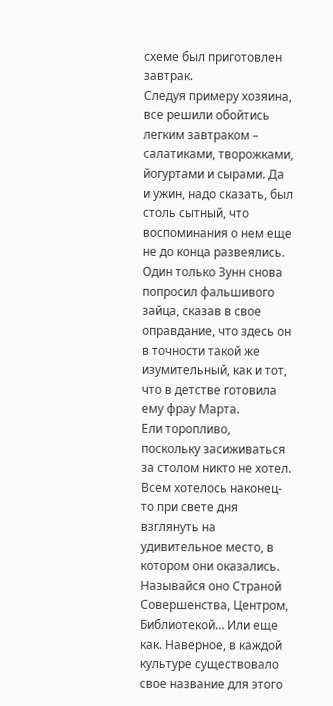схеме был приготовлен завтрак.
Следуя примеру хозяина, все решили обойтись легким завтраком – салатиками, творожками, йогуртами и сырами. Да и ужин, надо сказать, был столь сытный, что воспоминания о нем еще не до конца развеялись. Один только Зунн снова попросил фальшивого зайца, сказав в свое оправдание, что здесь он в точности такой же изумительный, как и тот, что в детстве готовила ему фрау Марта.
Ели торопливо, поскольку засиживаться за столом никто не хотел. Всем хотелось наконец-то при свете дня взглянуть на удивительное место, в котором они оказались. Называйся оно Страной Совершенства, Центром, Библиотекой… Или еще как. Наверное, в каждой культуре существовало свое название для этого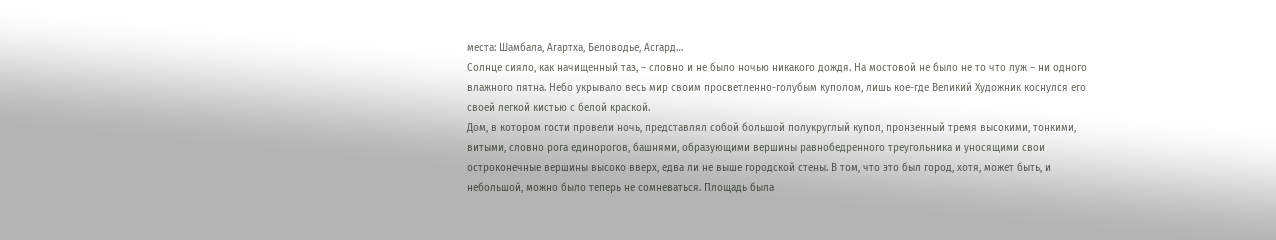места: Шамбала, Агартха, Беловодье, Асгард…
Солнце сияло, как начищенный таз, – словно и не было ночью никакого дождя. На мостовой не было не то что луж – ни одного влажного пятна. Небо укрывало весь мир своим просветленно-голубым куполом, лишь кое-где Великий Художник коснулся его своей легкой кистью с белой краской.
Дом, в котором гости провели ночь, представлял собой большой полукруглый купол, пронзенный тремя высокими, тонкими, витыми, словно рога единорогов, башнями, образующими вершины равнобедренного треугольника и уносящими свои остроконечные вершины высоко вверх, едва ли не выше городской стены. В том, что это был город, хотя, может быть, и небольшой, можно было теперь не сомневаться. Площадь была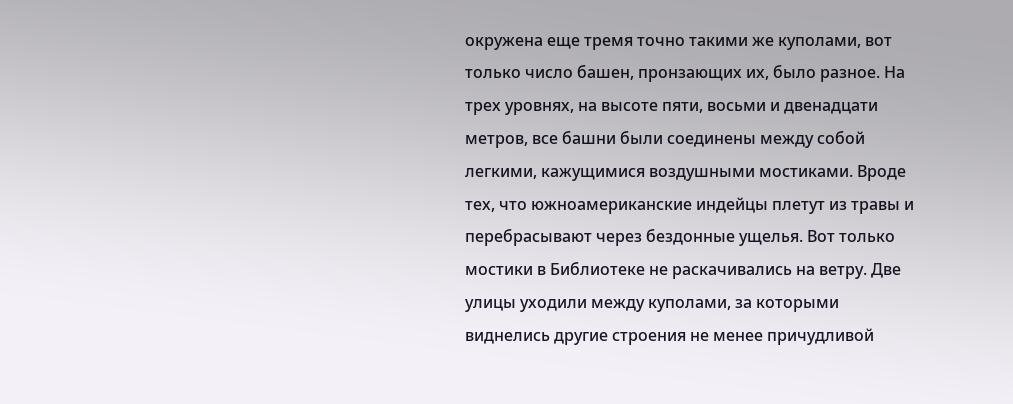окружена еще тремя точно такими же куполами, вот только число башен, пронзающих их, было разное. На трех уровнях, на высоте пяти, восьми и двенадцати метров, все башни были соединены между собой легкими, кажущимися воздушными мостиками. Вроде тех, что южноамериканские индейцы плетут из травы и перебрасывают через бездонные ущелья. Вот только мостики в Библиотеке не раскачивались на ветру. Две улицы уходили между куполами, за которыми виднелись другие строения не менее причудливой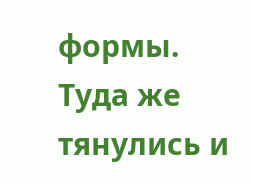формы. Туда же тянулись и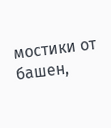мостики от башен,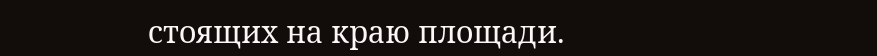стоящих на краю площади.